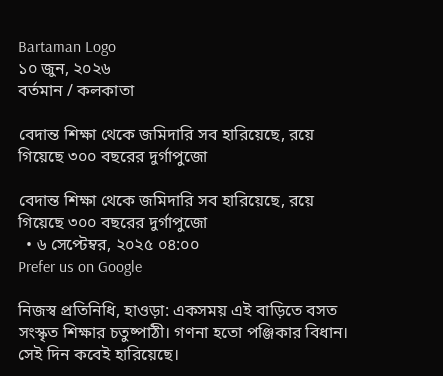Bartaman Logo
১০ জুন, ২০২৬
বর্তমান / কলকাতা

বেদান্ত শিক্ষা থেকে জমিদারি সব হারিয়েছে, রয়ে গিয়েছে ৩০০ বছরের দুর্গাপুজো

বেদান্ত শিক্ষা থেকে জমিদারি সব হারিয়েছে, রয়ে গিয়েছে ৩০০ বছরের দুর্গাপুজো
  • ৬ সেপ্টেম্বর, ২০২৫ ০৪:০০
Prefer us on Google

নিজস্ব প্রতিনিধি, হাওড়া: একসময় এই বাড়িতে বসত সংস্কৃত শিক্ষার চতুষ্পাঠী। গণনা হতো পঞ্জিকার বিধান। সেই দিন কবেই হারিয়েছে।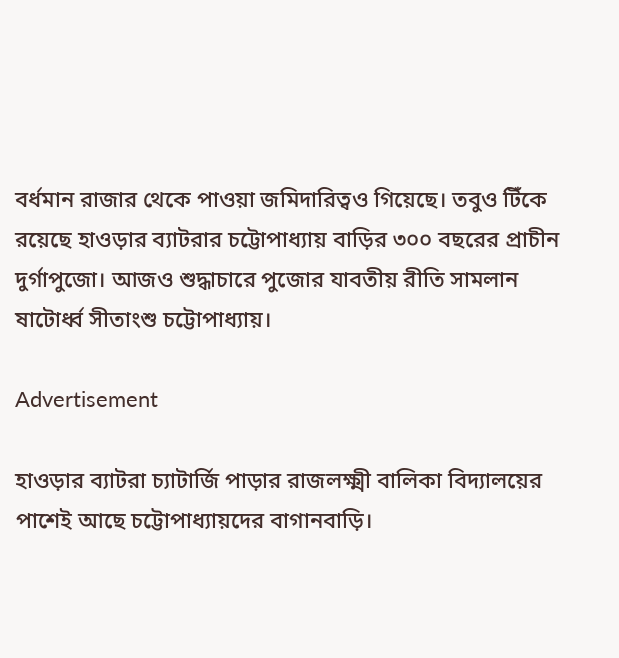বর্ধমান রাজার থেকে পাওয়া জমিদারিত্বও গিয়েছে। তবুও টিঁকে রয়েছে হাওড়ার ব্যাটরার চট্টোপাধ্যায় বাড়ির ৩০০ বছরের প্রাচীন দুর্গাপুজো। আজও শুদ্ধাচারে পুজোর যাবতীয় রীতি সামলান ষাটোর্ধ্ব সীতাংশু চট্টোপাধ্যায়।

Advertisement

হাওড়ার ব্যাটরা চ্যাটার্জি পাড়ার রাজলক্ষ্মী বালিকা বিদ্যালয়ের পাশেই আছে চট্টোপাধ্যায়দের বাগানবাড়ি।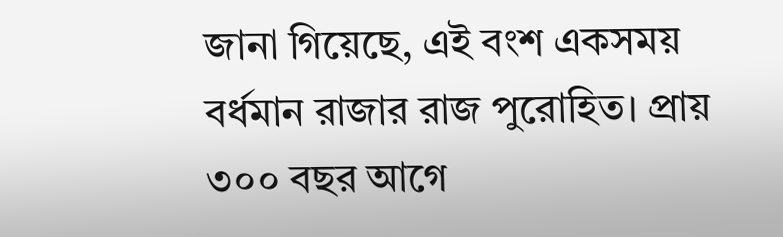জানা গিয়েছে, এই বংশ একসময় বর্ধমান রাজার রাজ পুরোহিত। প্রায় ৩০০ বছর আগে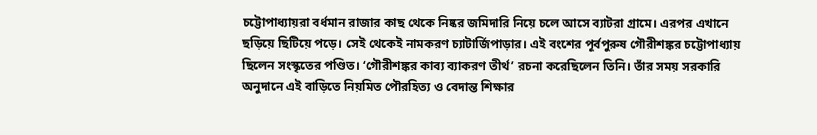চট্টোপাধ্যায়রা বর্ধমান রাজার কাছ থেকে নিষ্কর জমিদারি নিয়ে চলে আসে ব্যাটরা গ্রামে। এরপর এখানে ছড়িয়ে ছিটিয়ে পড়ে। সেই থেকেই নামকরণ চ্যাটার্জিপাড়ার। এই বংশের পূর্বপুরুষ গৌরীশঙ্কর চট্টোপাধ্যায় ছিলেন সংস্কৃতের পণ্ডিত। ‘গৌরীশঙ্কর কাব্য ব্যাকরণ তীর্থ’ রচনা করেছিলেন তিনি। তাঁর সময় সরকারি অনুদানে এই বাড়িতে নিয়মিত পৌরহিত্য ও বেদান্ত শিক্ষার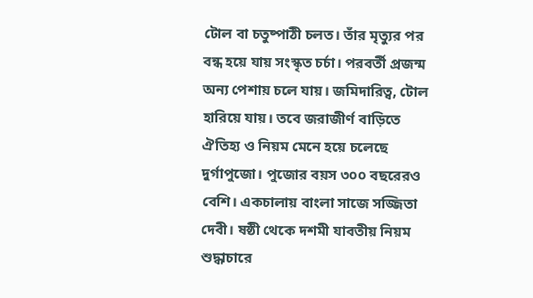টোল বা চতুষ্পাঠী চলত। তাঁর মৃত্যুর পর বন্ধ হয়ে যায় সংস্কৃত চর্চা। পরবর্তী প্রজন্ম অন্য পেশায় চলে যায়। জমিদারিত্ব, টোল হারিয়ে যায়। তবে জরাজীর্ণ বাড়িতে ঐতিহ্য ও নিয়ম মেনে হয়ে চলেছে দুর্গাপুজো। পুজোর বয়স ৩০০ বছরেরও বেশি। একচালায় বাংলা সাজে সজ্জিতা দেবী। ষষ্ঠী থেকে দশমী যাবতীয় নিয়ম শুদ্ধাচারে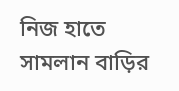নিজ হাতে সামলান বাড়ির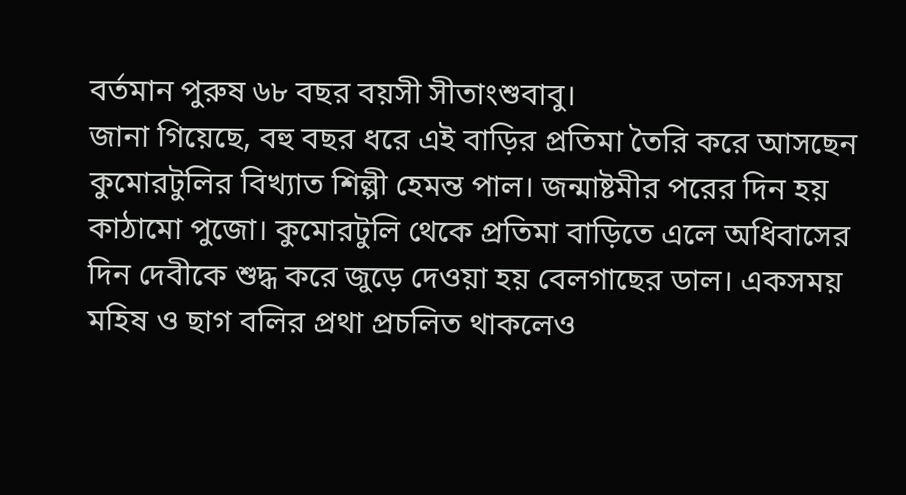বর্তমান পুরুষ ৬৮ বছর বয়সী সীতাংশুবাবু।
জানা গিয়েছে, বহু বছর ধরে এই বাড়ির প্রতিমা তৈরি করে আসছেন কুমোরটুলির বিখ্যাত শিল্পী হেমন্ত পাল। জন্মাষ্টমীর পরের দিন হয় কাঠামো পুজো। কুমোরটুলি থেকে প্রতিমা বাড়িতে এলে অধিবাসের দিন দেবীকে শুদ্ধ করে জুড়ে দেওয়া হয় বেলগাছের ডাল। একসময় মহিষ ও ছাগ বলির প্রথা প্রচলিত থাকলেও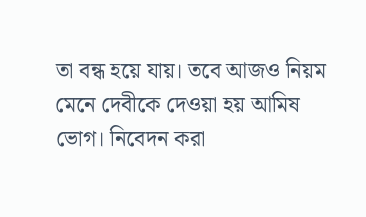তা বন্ধ হয়ে যায়। তবে আজও নিয়ম মেনে দেবীকে দেওয়া হয় আমিষ ভোগ। নিবেদন করা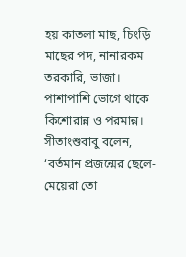হয় কাতলা মাছ, চিংড়ি মাছের পদ, নানারকম তরকারি, ভাজা। পাশাপাশি ভোগে থাকে কিশোরান্ন ও পরমান্ন। সীতাংশুবাবু বলেন, ‘বর্তমান প্রজন্মের ছেলে-মেয়েরা তো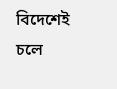বিদেশেই চলে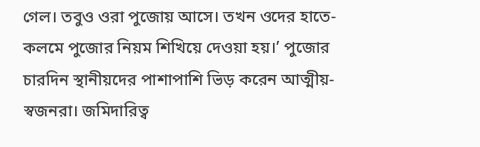গেল। তবুও ওরা পুজোয় আসে। তখন ওদের হাতে-কলমে পুজোর নিয়ম শিখিয়ে দেওয়া হয়।’ পুজোর চারদিন স্থানীয়দের পাশাপাশি ভিড় করেন আত্মীয়-স্বজনরা। জমিদারিত্ব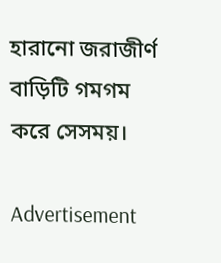হারানো জরাজীর্ণ বাড়িটি গমগম করে সেসময়।

Advertisement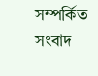সম্পর্কিত সংবাদ